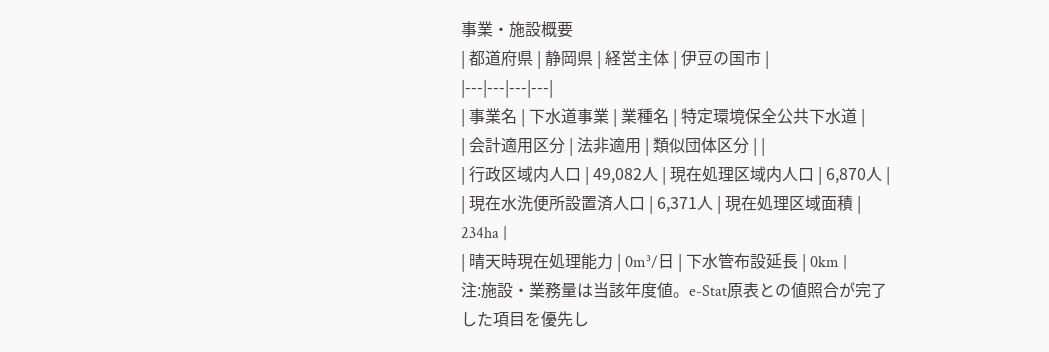事業・施設概要
| 都道府県 | 静岡県 | 経営主体 | 伊豆の国市 |
|---|---|---|---|
| 事業名 | 下水道事業 | 業種名 | 特定環境保全公共下水道 |
| 会計適用区分 | 法非適用 | 類似団体区分 | |
| 行政区域内人口 | 49,082人 | 現在処理区域内人口 | 6,870人 |
| 現在水洗便所設置済人口 | 6,371人 | 現在処理区域面積 | 234ha |
| 晴天時現在処理能力 | 0m³/日 | 下水管布設延長 | 0km |
注:施設・業務量は当該年度値。e-Stat原表との値照合が完了した項目を優先し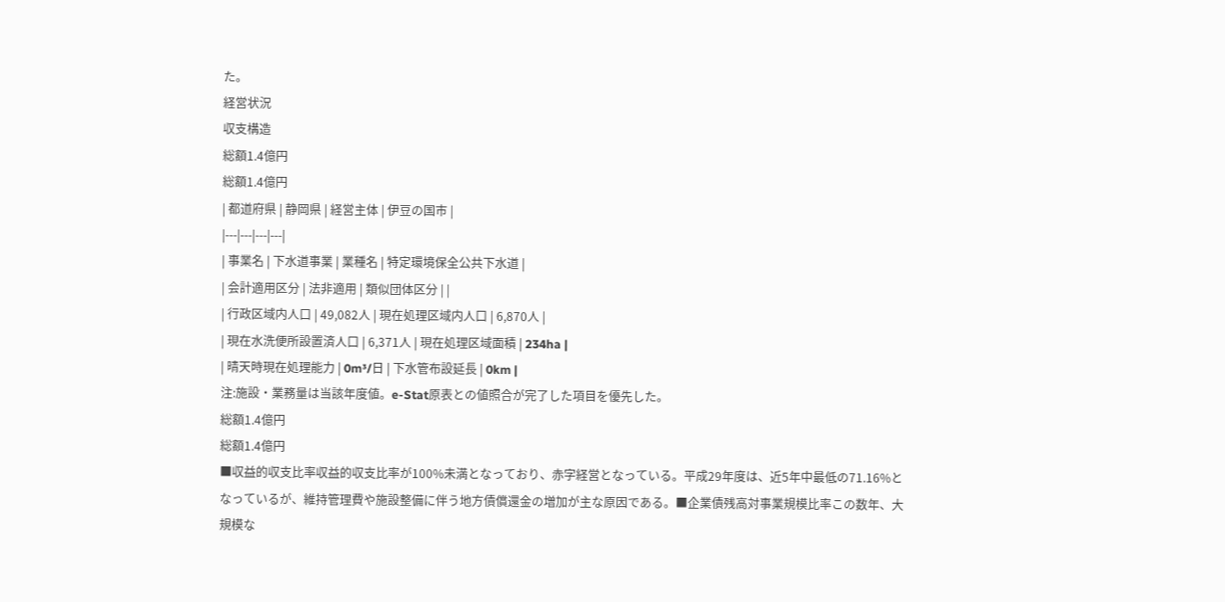た。
経営状況
収支構造
総額1.4億円
総額1.4億円
| 都道府県 | 静岡県 | 経営主体 | 伊豆の国市 |
|---|---|---|---|
| 事業名 | 下水道事業 | 業種名 | 特定環境保全公共下水道 |
| 会計適用区分 | 法非適用 | 類似団体区分 | |
| 行政区域内人口 | 49,082人 | 現在処理区域内人口 | 6,870人 |
| 現在水洗便所設置済人口 | 6,371人 | 現在処理区域面積 | 234ha |
| 晴天時現在処理能力 | 0m³/日 | 下水管布設延長 | 0km |
注:施設・業務量は当該年度値。e-Stat原表との値照合が完了した項目を優先した。
総額1.4億円
総額1.4億円
■収益的収支比率収益的収支比率が100%未満となっており、赤字経営となっている。平成29年度は、近5年中最低の71.16%となっているが、維持管理費や施設整備に伴う地方債償還金の増加が主な原因である。■企業債残高対事業規模比率この数年、大規模な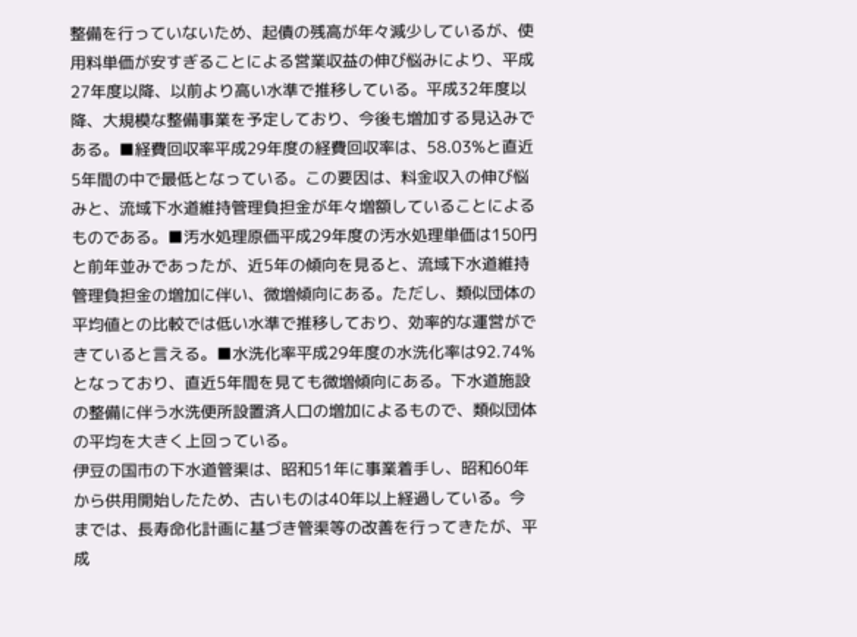整備を行っていないため、起債の残高が年々減少しているが、使用料単価が安すぎることによる営業収益の伸び悩みにより、平成27年度以降、以前より高い水準で推移している。平成32年度以降、大規模な整備事業を予定しており、今後も増加する見込みである。■経費回収率平成29年度の経費回収率は、58.03%と直近5年間の中で最低となっている。この要因は、料金収入の伸び悩みと、流域下水道維持管理負担金が年々増額していることによるものである。■汚水処理原価平成29年度の汚水処理単価は150円と前年並みであったが、近5年の傾向を見ると、流域下水道維持管理負担金の増加に伴い、微増傾向にある。ただし、類似団体の平均値との比較では低い水準で推移しており、効率的な運営ができていると言える。■水洗化率平成29年度の水洗化率は92.74%となっており、直近5年間を見ても微増傾向にある。下水道施設の整備に伴う水洗便所設置済人口の増加によるもので、類似団体の平均を大きく上回っている。
伊豆の国市の下水道管渠は、昭和51年に事業着手し、昭和60年から供用開始したため、古いものは40年以上経過している。今までは、長寿命化計画に基づき管渠等の改善を行ってきたが、平成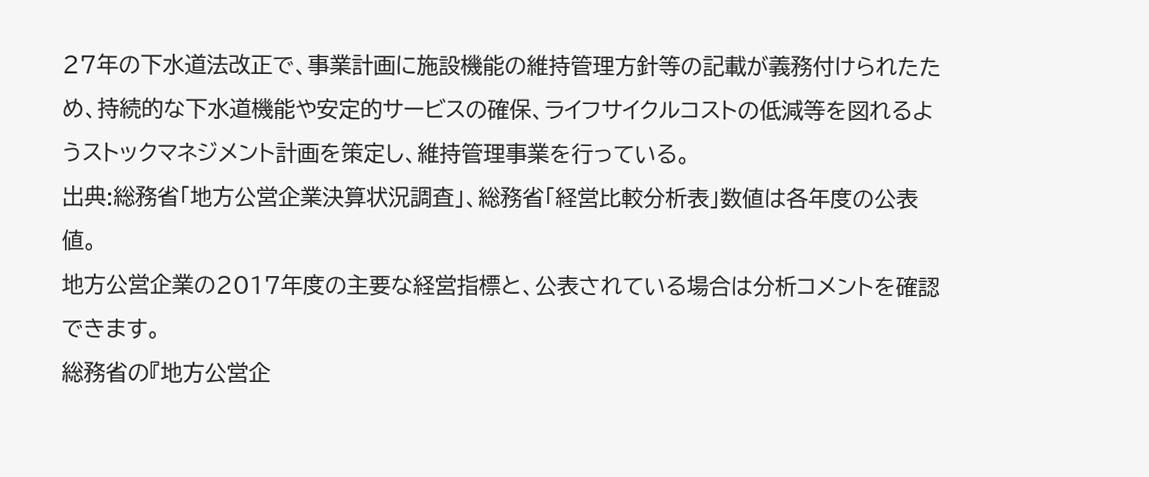27年の下水道法改正で、事業計画に施設機能の維持管理方針等の記載が義務付けられたため、持続的な下水道機能や安定的サービスの確保、ライフサイクルコストの低減等を図れるようストックマネジメント計画を策定し、維持管理事業を行っている。
出典:総務省「地方公営企業決算状況調査」、総務省「経営比較分析表」数値は各年度の公表値。
地方公営企業の2017年度の主要な経営指標と、公表されている場合は分析コメントを確認できます。
総務省の『地方公営企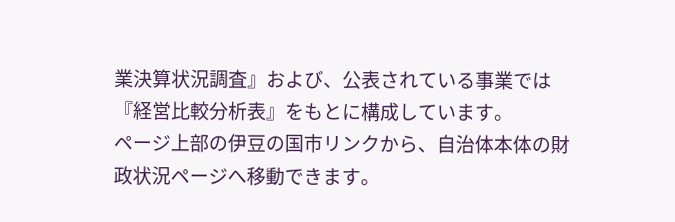業決算状況調査』および、公表されている事業では『経営比較分析表』をもとに構成しています。
ページ上部の伊豆の国市リンクから、自治体本体の財政状況ページへ移動できます。